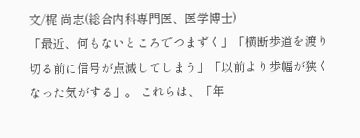文/梶 尚志(総合内科専門医、医学博士)
「最近、何もないところでつまずく」「横断歩道を渡り切る前に信号が点滅してしまう」「以前より歩幅が狭くなった気がする」。 これらは、「年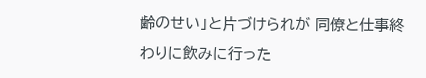齢のせい」と片づけられが 同僚と仕事終わりに飲みに行った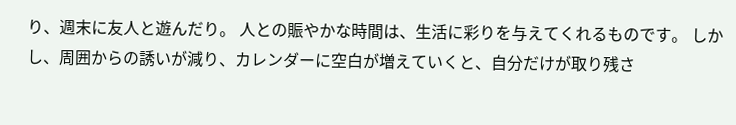り、週末に友人と遊んだり。 人との賑やかな時間は、生活に彩りを与えてくれるものです。 しかし、周囲からの誘いが減り、カレンダーに空白が増えていくと、自分だけが取り残さ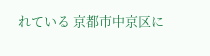れている 京都市中京区に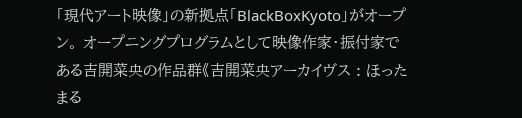「現代アート映像」の新拠点「BlackBoxKyoto」がオープン。 オープニングプログラムとして映像作家・振付家である吉開菜央の作品群《吉開菜央アーカイヴス : ほったまる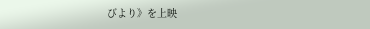びより》を上映